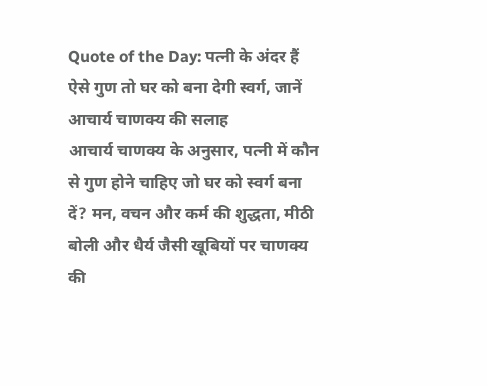Quote of the Day: पत्नी के अंदर हैं ऐसे गुण तो घर को बना देगी स्वर्ग, जानें आचार्य चाणक्य की सलाह
आचार्य चाणक्य के अनुसार, पत्नी में कौन से गुण होने चाहिए जो घर को स्वर्ग बना दें? मन, वचन और कर्म की शुद्धता, मीठी बोली और धैर्य जैसी खूबियों पर चाणक्य की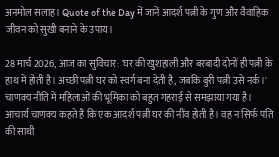अनमोल सलाह। Quote of the Day में जानें आदर्श पत्नी के गुण और वैवाहिक जीवन को सुखी बनाने के उपाय।

28 मार्च 2026, आज का सुविचार: 'घर की खुशहाली और बरबादी दोनों ही पत्नी के हाथ में होती है। अच्छी पत्नी घर को स्वर्ग बना देती है, जबकि बुरी पत्नी उसे नर्क।'
चाणक्य नीति में महिलाओं की भूमिका को बहुत गहराई से समझाया गया है। आचार्य चाणक्य कहते हैं कि एक आदर्श पत्नी घर की नींव होती है। वह न सिर्फ पति की साथी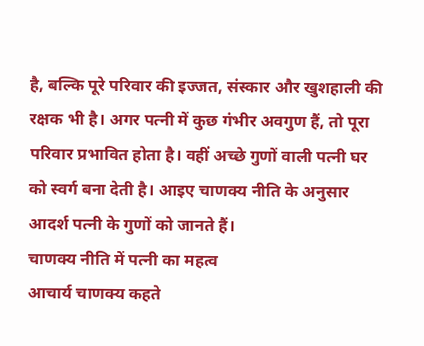है, बल्कि पूरे परिवार की इज्जत, संस्कार और खुशहाली की रक्षक भी है। अगर पत्नी में कुछ गंभीर अवगुण हैं, तो पूरा परिवार प्रभावित होता है। वहीं अच्छे गुणों वाली पत्नी घर को स्वर्ग बना देती है। आइए चाणक्य नीति के अनुसार आदर्श पत्नी के गुणों को जानते हैं।
चाणक्य नीति में पत्नी का महत्व
आचार्य चाणक्य कहते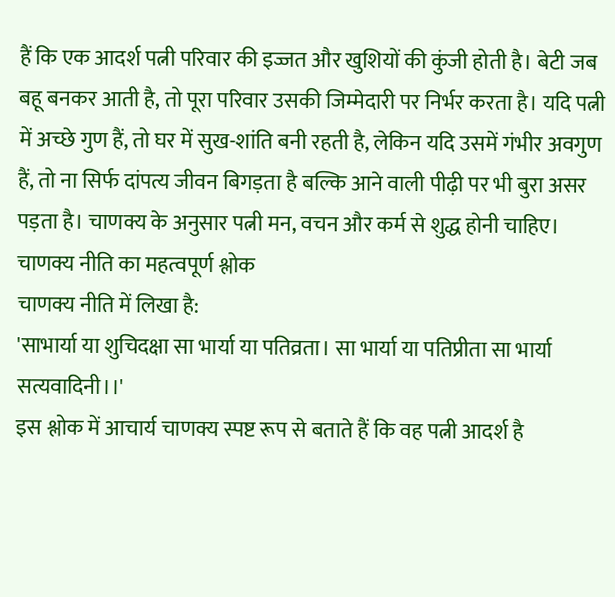हैं कि एक आदर्श पत्नी परिवार की इज्जत और खुशियों की कुंजी होती है। बेटी जब बहू बनकर आती है, तो पूरा परिवार उसकी जिम्मेदारी पर निर्भर करता है। यदि पत्नी में अच्छे गुण हैं, तो घर में सुख-शांति बनी रहती है, लेकिन यदि उसमें गंभीर अवगुण हैं, तो ना सिर्फ दांपत्य जीवन बिगड़ता है बल्कि आने वाली पीढ़ी पर भी बुरा असर पड़ता है। चाणक्य के अनुसार पत्नी मन, वचन और कर्म से शुद्ध होनी चाहिए।
चाणक्य नीति का महत्वपूर्ण श्लोक
चाणक्य नीति में लिखा है:
'साभार्या या शुचिदक्षा सा भार्या या पतिव्रता। सा भार्या या पतिप्रीता सा भार्या सत्यवादिनी।।'
इस श्लोक में आचार्य चाणक्य स्पष्ट रूप से बताते हैं कि वह पत्नी आदर्श है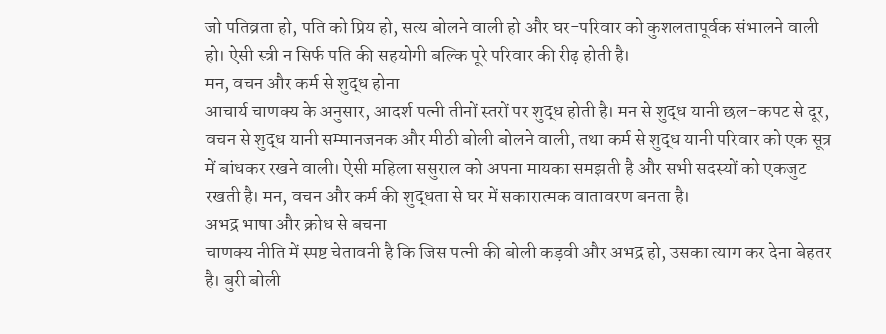जो पतिव्रता हो, पति को प्रिय हो, सत्य बोलने वाली हो और घर-परिवार को कुशलतापूर्वक संभालने वाली हो। ऐसी स्त्री न सिर्फ पति की सहयोगी बल्कि पूरे परिवार की रीढ़ होती है।
मन, वचन और कर्म से शुद्ध होना
आचार्य चाणक्य के अनुसार, आदर्श पत्नी तीनों स्तरों पर शुद्ध होती है। मन से शुद्ध यानी छल-कपट से दूर, वचन से शुद्ध यानी सम्मानजनक और मीठी बोली बोलने वाली, तथा कर्म से शुद्ध यानी परिवार को एक सूत्र में बांधकर रखने वाली। ऐसी महिला ससुराल को अपना मायका समझती है और सभी सदस्यों को एकजुट रखती है। मन, वचन और कर्म की शुद्धता से घर में सकारात्मक वातावरण बनता है।
अभद्र भाषा और क्रोध से बचना
चाणक्य नीति में स्पष्ट चेतावनी है कि जिस पत्नी की बोली कड़वी और अभद्र हो, उसका त्याग कर देना बेहतर है। बुरी बोली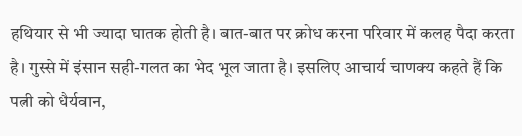हथियार से भी ज्यादा घातक होती है। बात-बात पर क्रोध करना परिवार में कलह पैदा करता है। गुस्से में इंसान सही-गलत का भेद भूल जाता है। इसलिए आचार्य चाणक्य कहते हैं कि पत्नी को धैर्यवान,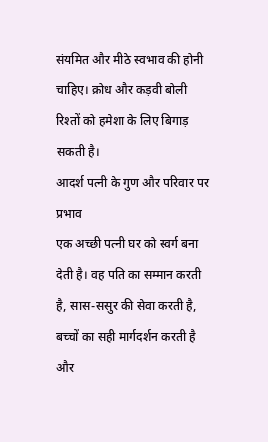संयमित और मीठे स्वभाव की होनी चाहिए। क्रोध और कड़वी बोली रिश्तों को हमेशा के लिए बिगाड़ सकती है।
आदर्श पत्नी के गुण और परिवार पर प्रभाव
एक अच्छी पत्नी घर को स्वर्ग बना देती है। वह पति का सम्मान करती है, सास-ससुर की सेवा करती है, बच्चों का सही मार्गदर्शन करती है और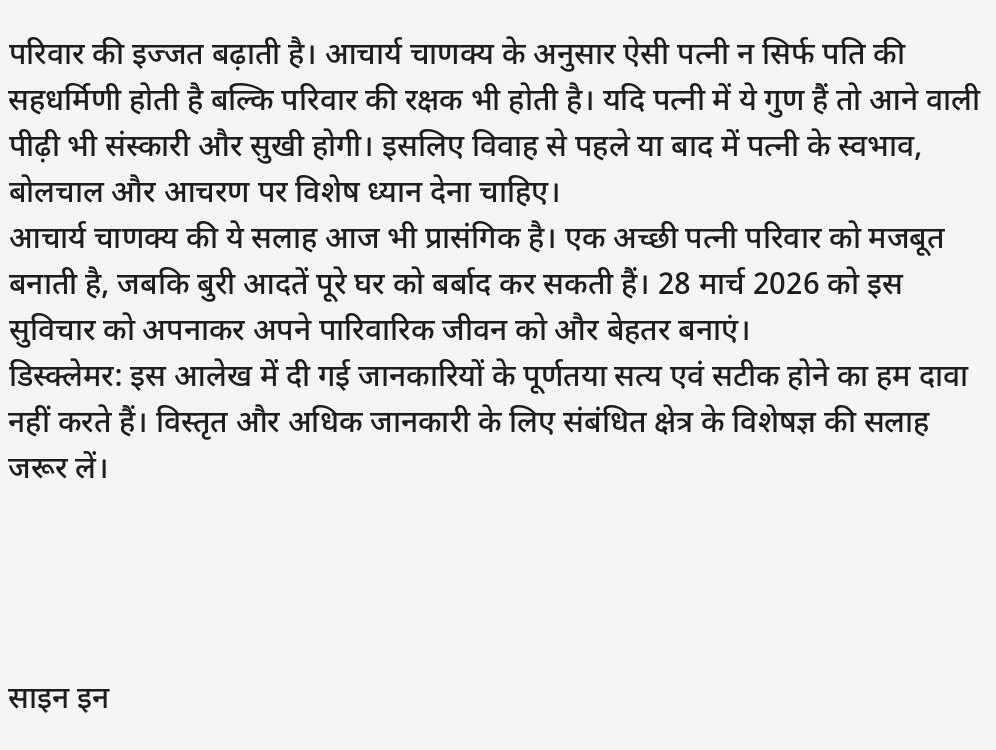परिवार की इज्जत बढ़ाती है। आचार्य चाणक्य के अनुसार ऐसी पत्नी न सिर्फ पति की सहधर्मिणी होती है बल्कि परिवार की रक्षक भी होती है। यदि पत्नी में ये गुण हैं तो आने वाली पीढ़ी भी संस्कारी और सुखी होगी। इसलिए विवाह से पहले या बाद में पत्नी के स्वभाव, बोलचाल और आचरण पर विशेष ध्यान देना चाहिए।
आचार्य चाणक्य की ये सलाह आज भी प्रासंगिक है। एक अच्छी पत्नी परिवार को मजबूत बनाती है, जबकि बुरी आदतें पूरे घर को बर्बाद कर सकती हैं। 28 मार्च 2026 को इस सुविचार को अपनाकर अपने पारिवारिक जीवन को और बेहतर बनाएं।
डिस्क्लेमर: इस आलेख में दी गई जानकारियों के पूर्णतया सत्य एवं सटीक होने का हम दावा नहीं करते हैं। विस्तृत और अधिक जानकारी के लिए संबंधित क्षेत्र के विशेषज्ञ की सलाह जरूर लें।




साइन इन